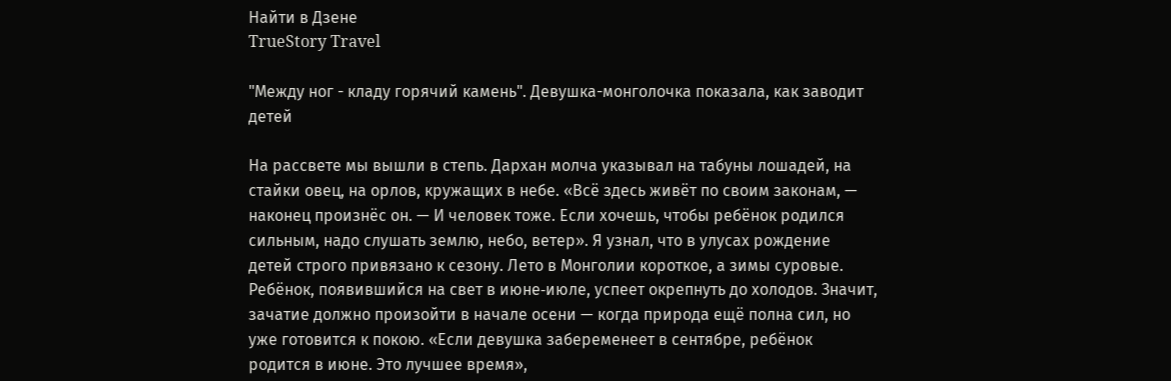Найти в Дзене
TrueStory Travel

"Между ног - кладу горячий камень". Девушка-монголочка показала, как заводит детей

На рассвете мы вышли в степь. Дархан молча указывал на табуны лошадей, на стайки овец, на орлов, кружащих в небе. «Всё здесь живёт по своим законам, — наконец произнёс он. — И человек тоже. Если хочешь, чтобы ребёнок родился сильным, надо слушать землю, небо, ветер». Я узнал, что в улусах рождение детей строго привязано к сезону. Лето в Монголии короткое, а зимы суровые. Ребёнок, появившийся на свет в июне‑июле, успеет окрепнуть до холодов. Значит, зачатие должно произойти в начале осени — когда природа ещё полна сил, но уже готовится к покою. «Если девушка забеременеет в сентябре, ребёнок родится в июне. Это лучшее время»,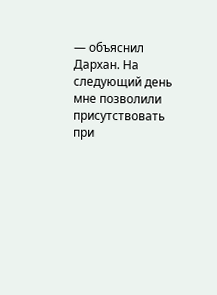— объяснил Дархан. На следующий день мне позволили присутствовать при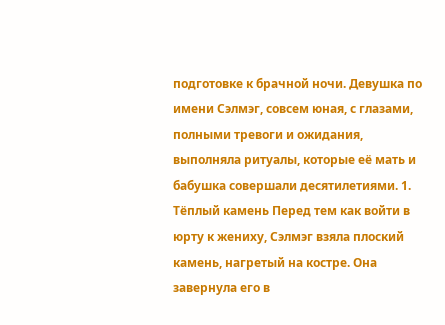подготовке к брачной ночи. Девушка по имени Сэлмэг, совсем юная, с глазами, полными тревоги и ожидания, выполняла ритуалы, которые её мать и бабушка совершали десятилетиями. 1. Тёплый камень Перед тем как войти в юрту к жениху, Сэлмэг взяла плоский камень, нагретый на костре. Она завернула его в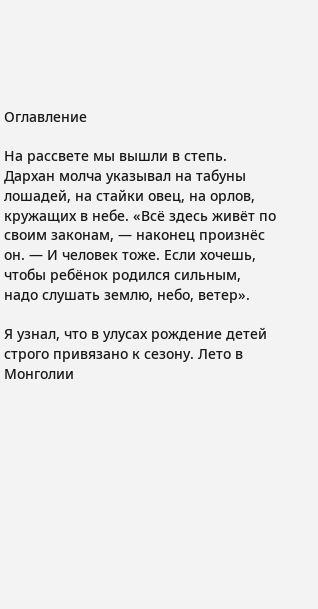Оглавление

На рассвете мы вышли в степь. Дархан молча указывал на табуны лошадей, на стайки овец, на орлов, кружащих в небе. «Всё здесь живёт по своим законам, — наконец произнёс он. — И человек тоже. Если хочешь, чтобы ребёнок родился сильным, надо слушать землю, небо, ветер».

Я узнал, что в улусах рождение детей строго привязано к сезону. Лето в Монголии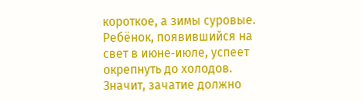короткое, а зимы суровые. Ребёнок, появившийся на свет в июне‑июле, успеет окрепнуть до холодов. Значит, зачатие должно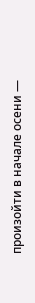произойти в начале осени —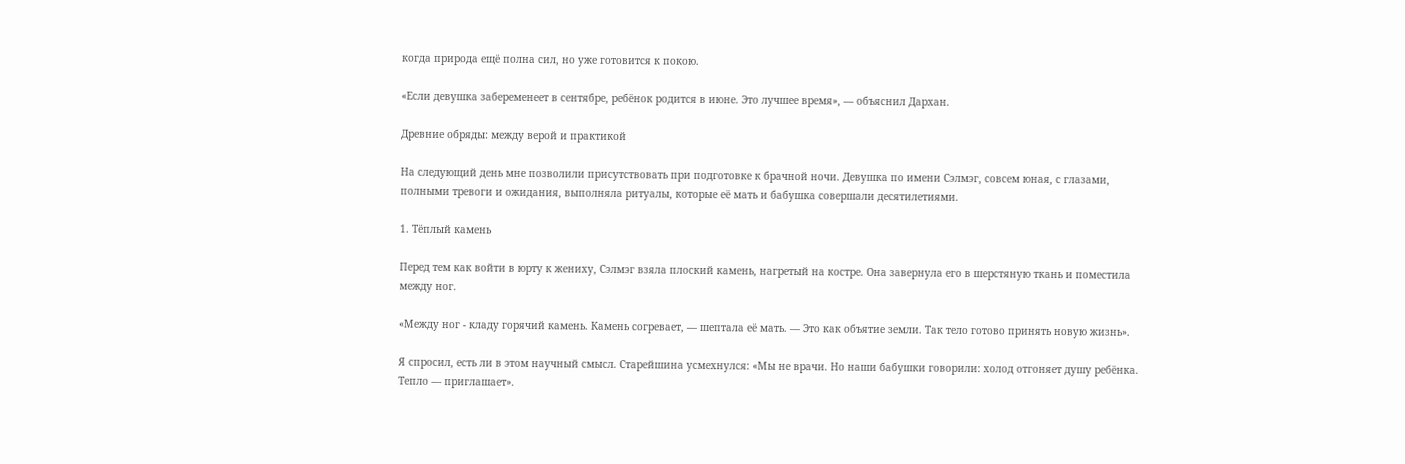когда природа ещё полна сил, но уже готовится к покою.

«Если девушка забеременеет в сентябре, ребёнок родится в июне. Это лучшее время», — объяснил Дархан.

Древние обряды: между верой и практикой

На следующий день мне позволили присутствовать при подготовке к брачной ночи. Девушка по имени Сэлмэг, совсем юная, с глазами, полными тревоги и ожидания, выполняла ритуалы, которые её мать и бабушка совершали десятилетиями.

1. Тёплый камень

Перед тем как войти в юрту к жениху, Сэлмэг взяла плоский камень, нагретый на костре. Она завернула его в шерстяную ткань и поместила между ног.

«Между ног - кладу горячий камень. Камень согревает, — шептала её мать. — Это как объятие земли. Так тело готово принять новую жизнь».

Я спросил, есть ли в этом научный смысл. Старейшина усмехнулся: «Мы не врачи. Но наши бабушки говорили: холод отгоняет душу ребёнка. Тепло — приглашает».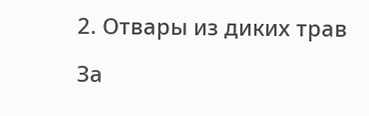2. Отвары из диких трав

За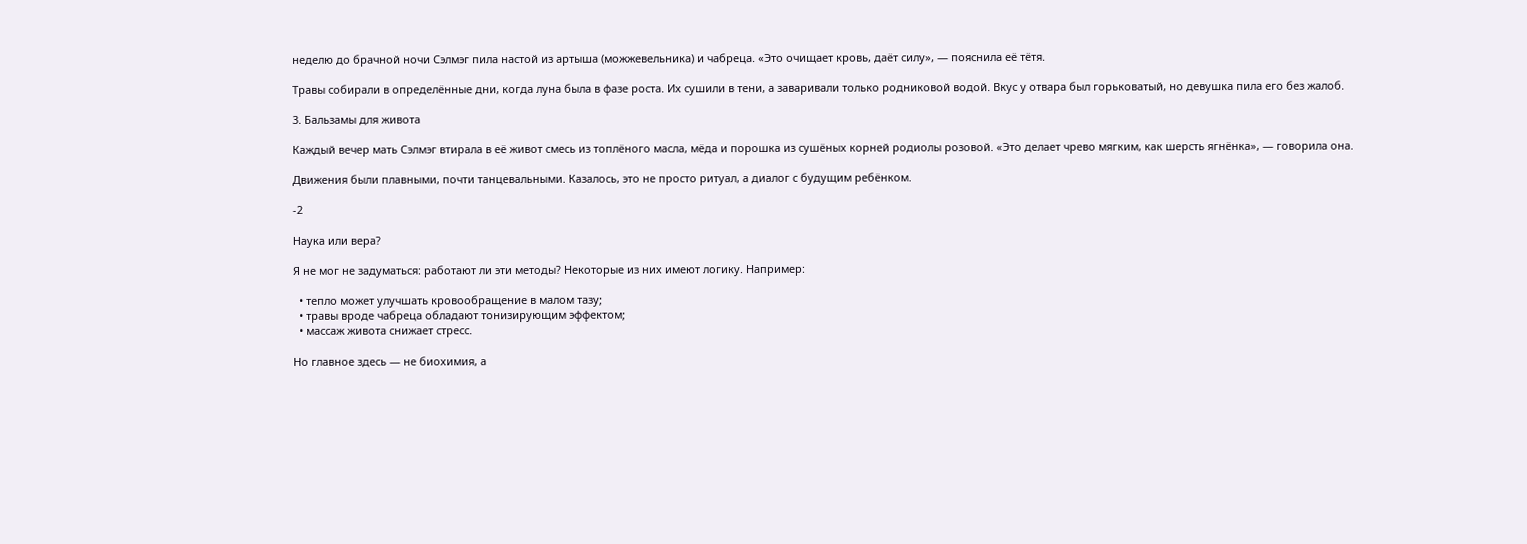неделю до брачной ночи Сэлмэг пила настой из артыша (можжевельника) и чабреца. «Это очищает кровь, даёт силу», — пояснила её тётя.

Травы собирали в определённые дни, когда луна была в фазе роста. Их сушили в тени, а заваривали только родниковой водой. Вкус у отвара был горьковатый, но девушка пила его без жалоб.

3. Бальзамы для живота

Каждый вечер мать Сэлмэг втирала в её живот смесь из топлёного масла, мёда и порошка из сушёных корней родиолы розовой. «Это делает чрево мягким, как шерсть ягнёнка», — говорила она.

Движения были плавными, почти танцевальными. Казалось, это не просто ритуал, а диалог с будущим ребёнком.

-2

Наука или вера?

Я не мог не задуматься: работают ли эти методы? Некоторые из них имеют логику. Например:

  • тепло может улучшать кровообращение в малом тазу;
  • травы вроде чабреца обладают тонизирующим эффектом;
  • массаж живота снижает стресс.

Но главное здесь — не биохимия, а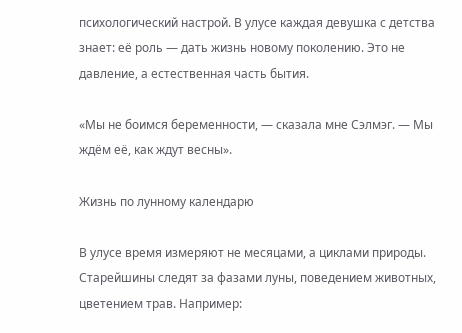психологический настрой. В улусе каждая девушка с детства знает: её роль — дать жизнь новому поколению. Это не давление, а естественная часть бытия.

«Мы не боимся беременности, — сказала мне Сэлмэг. — Мы ждём её, как ждут весны».

Жизнь по лунному календарю

В улусе время измеряют не месяцами, а циклами природы. Старейшины следят за фазами луны, поведением животных, цветением трав. Например: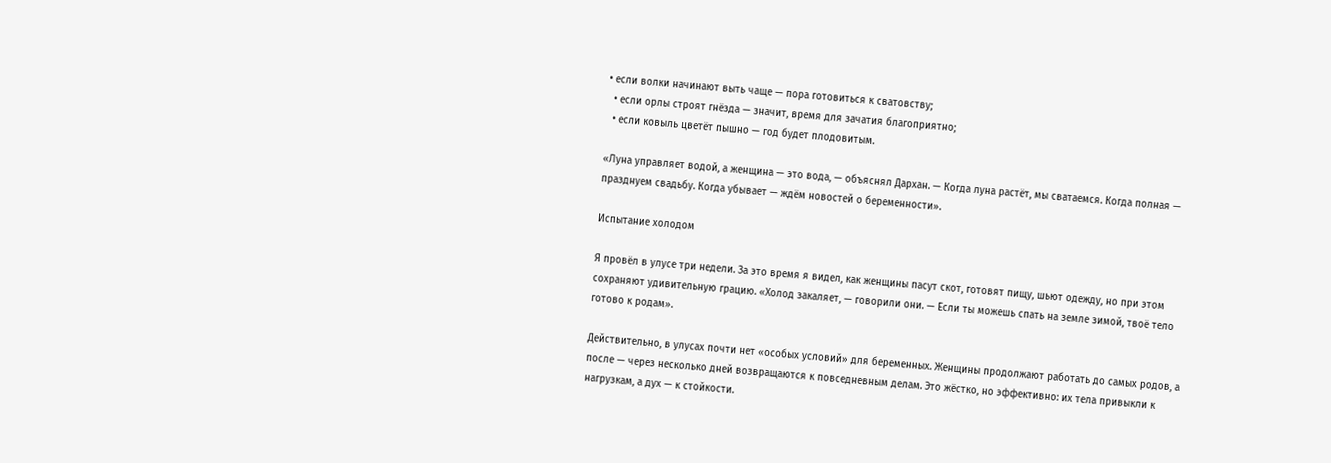• если волки начинают выть чаще — пора готовиться к сватовству;
  • если орлы строят гнёзда — значит, время для зачатия благоприятно;
  • если ковыль цветёт пышно — год будет плодовитым.

«Луна управляет водой, а женщина — это вода, — объяснял Дархан. — Когда луна растёт, мы сватаемся. Когда полная — празднуем свадьбу. Когда убывает — ждём новостей о беременности».

Испытание холодом

Я провёл в улусе три недели. За это время я видел, как женщины пасут скот, готовят пищу, шьют одежду, но при этом сохраняют удивительную грацию. «Холод закаляет, — говорили они. — Если ты можешь спать на земле зимой, твоё тело готово к родам».

Действительно, в улусах почти нет «особых условий» для беременных. Женщины продолжают работать до самых родов, а после — через несколько дней возвращаются к повседневным делам. Это жёстко, но эффективно: их тела привыкли к нагрузкам, а дух — к стойкости.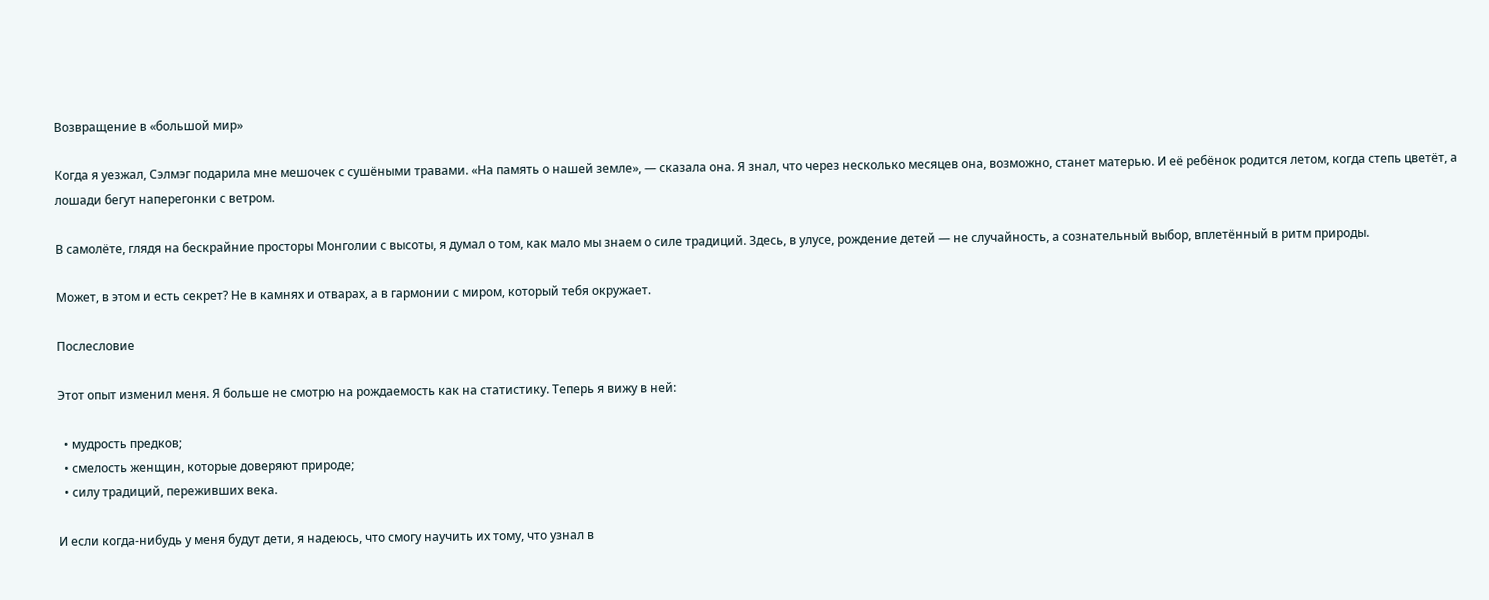Возвращение в «большой мир»

Когда я уезжал, Сэлмэг подарила мне мешочек с сушёными травами. «На память о нашей земле», — сказала она. Я знал, что через несколько месяцев она, возможно, станет матерью. И её ребёнок родится летом, когда степь цветёт, а лошади бегут наперегонки с ветром.

В самолёте, глядя на бескрайние просторы Монголии с высоты, я думал о том, как мало мы знаем о силе традиций. Здесь, в улусе, рождение детей — не случайность, а сознательный выбор, вплетённый в ритм природы.

Может, в этом и есть секрет? Не в камнях и отварах, а в гармонии с миром, который тебя окружает.

Послесловие

Этот опыт изменил меня. Я больше не смотрю на рождаемость как на статистику. Теперь я вижу в ней:

  • мудрость предков;
  • смелость женщин, которые доверяют природе;
  • силу традиций, переживших века.

И если когда‑нибудь у меня будут дети, я надеюсь, что смогу научить их тому, что узнал в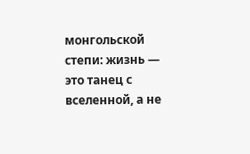монгольской степи: жизнь — это танец с вселенной, а не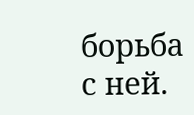борьба с ней.